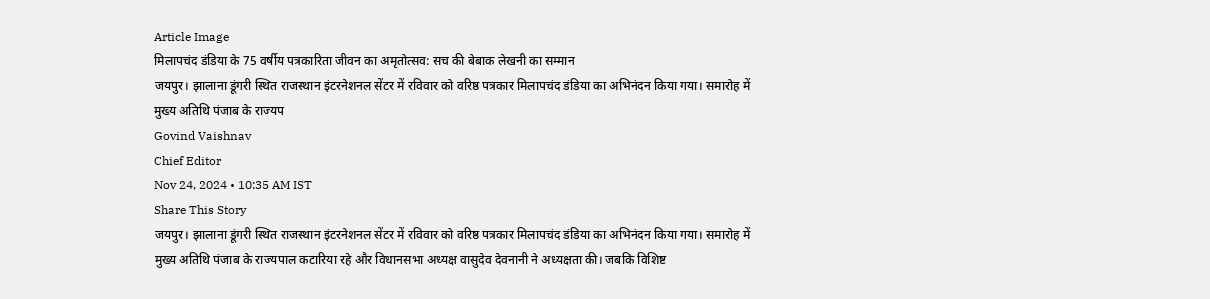Article Image
मिलापचंद डंडिया के 75 वर्षीय पत्रकारिता जीवन का अमृतोत्सव: सच की बेबाक लेखनी का सम्मान
जयपुर। झालाना डूंगरी स्थित राजस्थान इंटरनेशनल सेंटर में रविवार को वरिष्ठ पत्रकार मिलापचंद डंडिया का अभिनंदन किया गया। समारोह में मुख्य अतिथि पंजाब के राज्यप
Govind Vaishnav
Chief Editor
Nov 24, 2024 • 10:35 AM IST
Share This Story
जयपुर। झालाना डूंगरी स्थित राजस्थान इंटरनेशनल सेंटर में रविवार को वरिष्ठ पत्रकार मिलापचंद डंडिया का अभिनंदन किया गया। समारोह में मुख्य अतिथि पंजाब के राज्यपाल कटारिया रहे और विधानसभा अध्यक्ष वासुदेव देवनानी ने अध्यक्षता की। जबकि विशिष्ट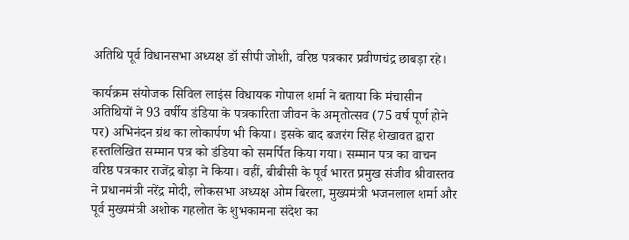अतिथि पूर्व विधानसभा अध्यक्ष डॉ सीपी जोशी, वरिष्ठ पत्रकार प्रवीणचंद्र छाबड़ा रहे।

कार्यक्रम संयोजक सिविल लाइंस विधायक गोपाल शर्मा ने बताया कि मंचासीन अतिथियों ने 93 वर्षीय डंडिया के पत्रकारिता जीवन के अमृतोत्सव (75 वर्ष पूर्ण होने पर) अभिनंदन ग्रंथ का लोकार्पण भी किया। इसके बाद बजरंग सिंह शेखावत द्वारा हस्तलिखित सम्मान पत्र को डंडिया को समर्पित किया गया। सम्मान पत्र का वाचन वरिष्ठ पत्रकार राजेंद्र बोड़ा ने किया। वहीं, बीबीसी के पूर्व भारत प्रमुख संजीव श्रीवास्तव ने प्रधानमंत्री नरेंद्र मोदी, लोकसभा अध्यक्ष ओम बिरला, मुख्यमंत्री भजनलाल शर्मा और पूर्व मुख्यमंत्री अशोक गहलोत के शुभकामना संदेश का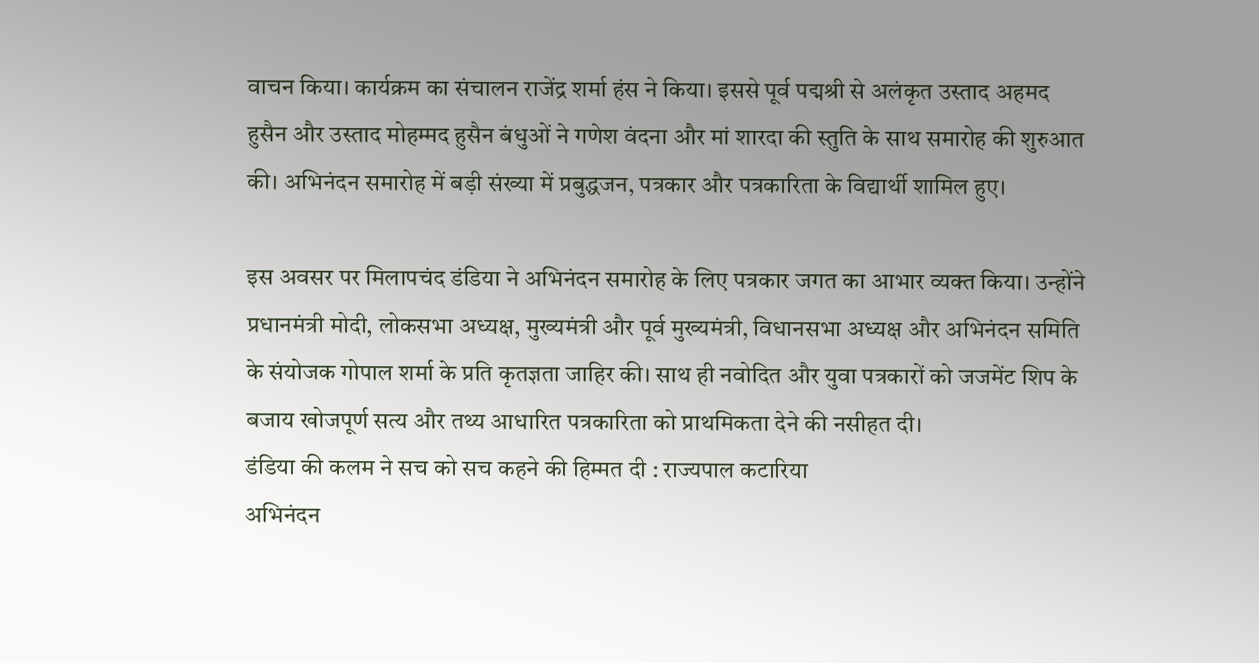वाचन किया। कार्यक्रम का संचालन राजेंद्र शर्मा हंस ने किया। इससे पूर्व पद्मश्री से अलंकृत उस्ताद अहमद हुसैन और उस्ताद मोहम्मद हुसैन बंधुओं ने गणेश वंदना और मां शारदा की स्तुति के साथ समारोह की शुरुआत की। अभिनंदन समारोह में बड़ी संख्या में प्रबुद्धजन, पत्रकार और पत्रकारिता के विद्यार्थी शामिल हुए।

इस अवसर पर मिलापचंद डंडिया ने अभिनंदन समारोह के लिए पत्रकार जगत का आभार व्यक्त किया। उन्होंने प्रधानमंत्री मोदी, लोकसभा अध्यक्ष, मुख्यमंत्री और पूर्व मुख्यमंत्री, विधानसभा अध्यक्ष और अभिनंदन समिति के संयोजक गोपाल शर्मा के प्रति कृतज्ञता जाहिर की। साथ ही नवोदित और युवा पत्रकारों को जजमेंट शिप के बजाय खोजपूर्ण सत्य और तथ्य आधारित पत्रकारिता को प्राथमिकता देने की नसीहत दी।
डंडिया की कलम ने सच को सच कहने की हिम्मत दी : राज्यपाल कटारिया
अभिनंदन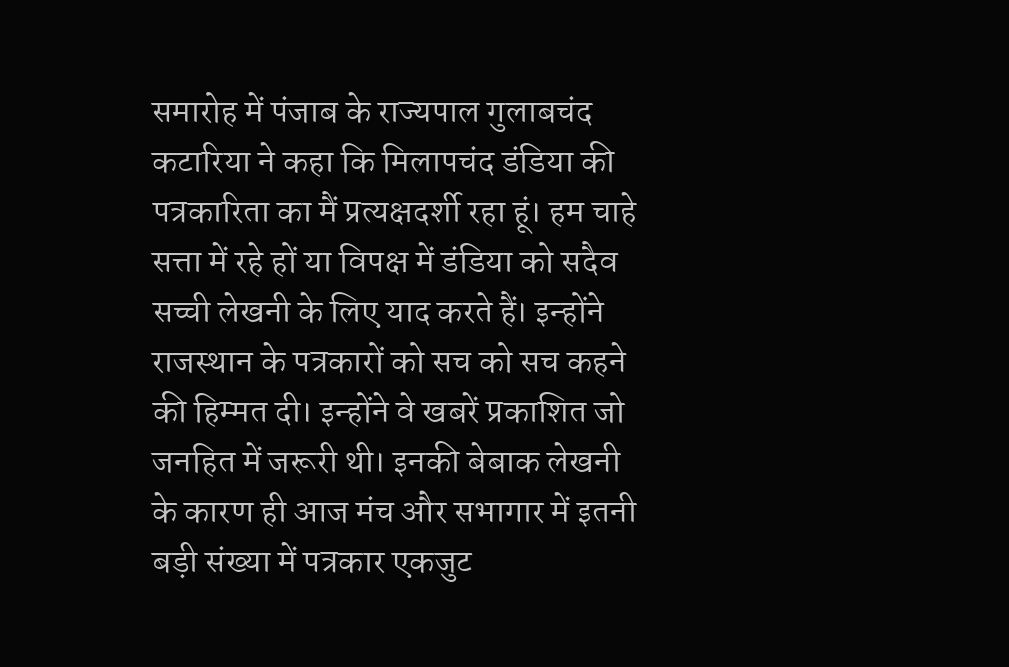समारोह में पंजाब के राज्यपाल गुलाबचंद कटारिया ने कहा कि मिलापचंद डंडिया की पत्रकारिता का मैं प्रत्यक्षदर्शी रहा हूं। हम चाहे सत्ता में रहे हों या विपक्ष में डंडिया को सदैव सच्ची लेखनी के लिए याद करते हैं। इन्होंने राजस्थान के पत्रकारों को सच को सच कहने की हिम्मत दी। इन्होंने वे खबरें प्रकाशित जो जनहित में जरूरी थी। इनकी बेबाक लेखनी के कारण ही आज मंच और सभागार में इतनी बड़ी संख्या में पत्रकार एकजुट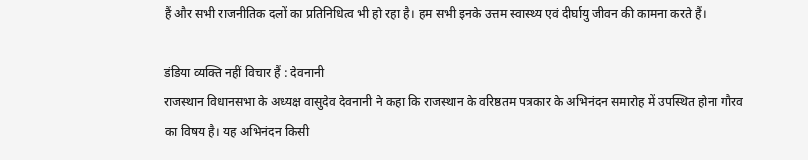हैं और सभी राजनीतिक दलों का प्रतिनिधित्व भी हो रहा है। हम सभी इनके उत्तम स्वास्थ्य एवं दीर्घायु जीवन की कामना करते हैं।

डंडिया व्यक्ति नहीं विचार हैं : देवनानी
राजस्थान विधानसभा के अध्यक्ष वासुदेव देवनानी ने कहा कि राजस्थान के वरिष्ठतम पत्रकार के अभिनंदन समारोह में उपस्थित होना गौरव का विषय है। यह अभिनंदन किसी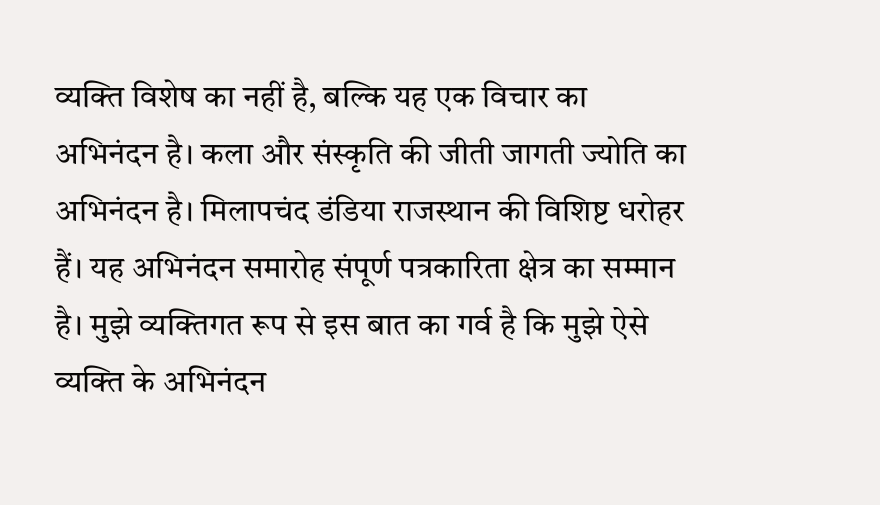व्यक्ति विशेष का नहीं है, बल्कि यह एक विचार का अभिनंदन है। कला और संस्कृति की जीती जागती ज्योति का अभिनंदन है। मिलापचंद डंडिया राजस्थान की विशिष्ट धरोहर हैं। यह अभिनंदन समारोह संपूर्ण पत्रकारिता क्षेत्र का सम्मान है। मुझे व्यक्तिगत रूप से इस बात का गर्व है कि मुझे ऐसे व्यक्ति के अभिनंदन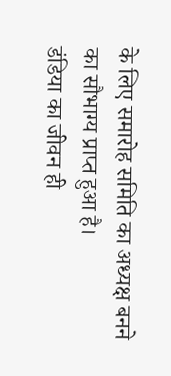के लिए समारोह समिति का अध्यक्ष बनने का सौभाग्य प्राप्त हुआ है।
डंडिया का जीवन ही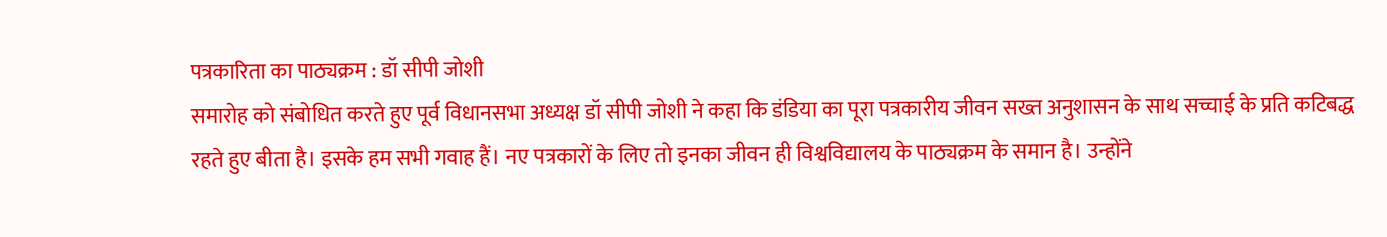पत्रकारिता का पाठ्यक्रम : डॉ सीपी जोशी
समारोह को संबोधित करते हुए पूर्व विधानसभा अध्यक्ष डॉ सीपी जोशी ने कहा कि डंडिया का पूरा पत्रकारीय जीवन सख्त अनुशासन के साथ सच्चाई के प्रति कटिबद्ध रहते हुए बीता है। इसके हम सभी गवाह हैं। नए पत्रकारों के लिए तो इनका जीवन ही विश्वविद्यालय के पाठ्यक्रम के समान है। उन्होंने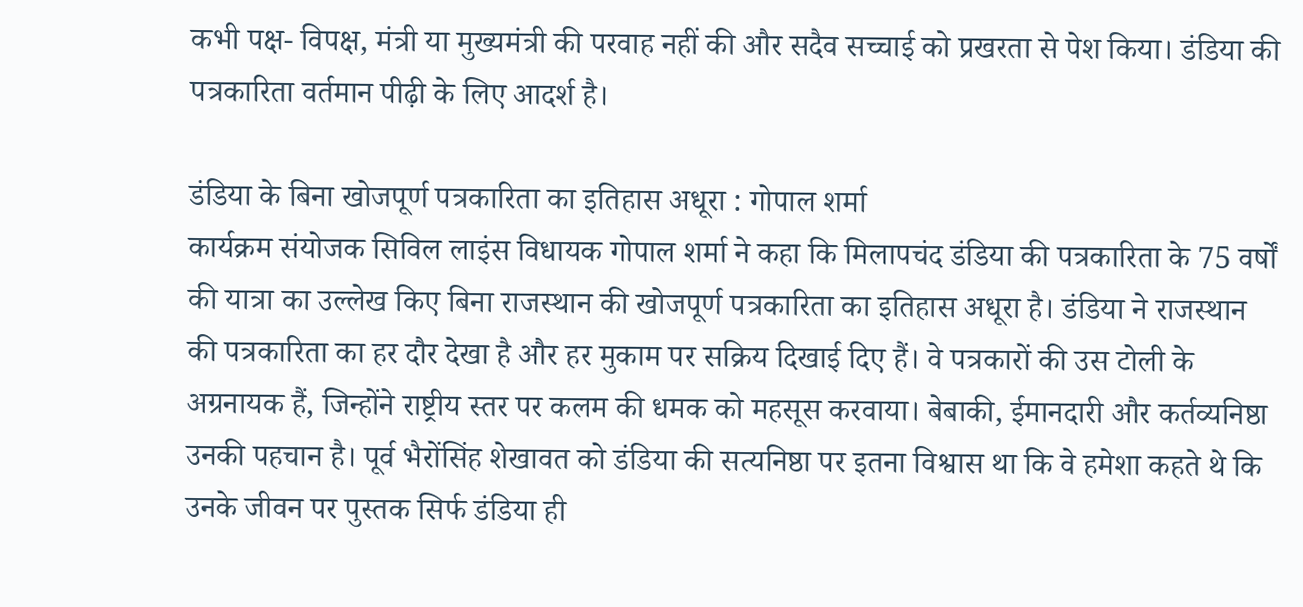कभी पक्ष- विपक्ष, मंत्री या मुख्यमंत्री की परवाह नहीं की और सदैव सच्चाई को प्रखरता से पेश किया। डंडिया की पत्रकारिता वर्तमान पीढ़ी के लिए आदर्श है।

डंडिया के बिना खोजपूर्ण पत्रकारिता का इतिहास अधूरा : गोपाल शर्मा
कार्यक्रम संयोजक सिविल लाइंस विधायक गोपाल शर्मा ने कहा कि मिलापचंद डंडिया की पत्रकारिता के 75 वर्षों की यात्रा का उल्लेख किए बिना राजस्थान की खोजपूर्ण पत्रकारिता का इतिहास अधूरा है। डंडिया ने राजस्थान की पत्रकारिता का हर दौर देखा है और हर मुकाम पर सक्रिय दिखाई दिए हैं। वे पत्रकारों की उस टोली के अग्रनायक हैं, जिन्होंने राष्ट्रीय स्तर पर कलम की धमक को महसूस करवाया। बेबाकी, ईमानदारी और कर्तव्यनिष्ठा उनकी पहचान है। पूर्व भैरोंसिंह शेखावत को डंडिया की सत्यनिष्ठा पर इतना विश्वास था कि वे हमेशा कहते थे कि उनके जीवन पर पुस्तक सिर्फ डंडिया ही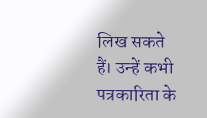लिख सकते हैं। उन्हें कभी पत्रकारिता के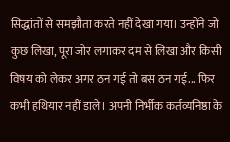सिद्धांतों से समझौता करते नहीं देखा गया। उन्होंने जो कुछ लिखा, पूरा जोर लगाकर दम से लिखा और किसी विषय को लेकर अगर ठन गई तो बस ठन गई... फिर कभी हथियार नहीं डाले। अपनी निर्भीक कर्तव्यनिष्ठा के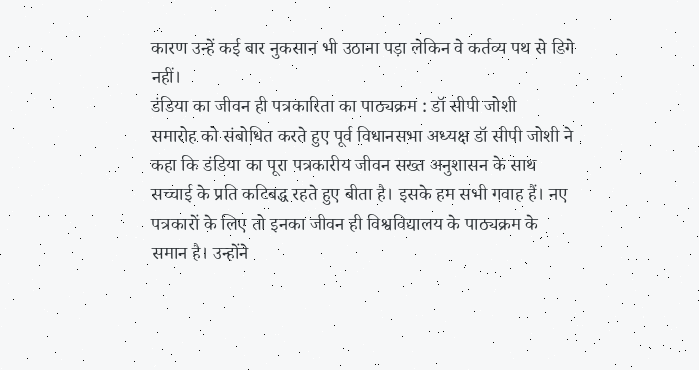कारण उन्हें कई बार नुकसान भी उठाना पड़ा लेकिन वे कर्तव्य पथ से डिगे नहीं।
डंडिया का जीवन ही पत्रकारिता का पाठ्यक्रम : डॉ सीपी जोशी
समारोह को संबोधित करते हुए पूर्व विधानसभा अध्यक्ष डॉ सीपी जोशी ने कहा कि डंडिया का पूरा पत्रकारीय जीवन सख्त अनुशासन के साथ सच्चाई के प्रति कटिबद्ध रहते हुए बीता है। इसके हम सभी गवाह हैं। नए पत्रकारों के लिए तो इनका जीवन ही विश्वविद्यालय के पाठ्यक्रम के समान है। उन्होंने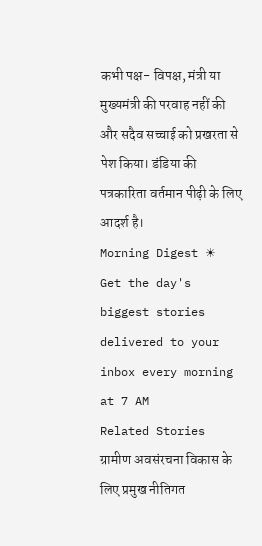कभी पक्ष- विपक्ष, मंत्री या मुख्यमंत्री की परवाह नहीं की और सदैव सच्चाई को प्रखरता से पेश किया। डंडिया की पत्रकारिता वर्तमान पीढ़ी के लिए आदर्श है।
Morning Digest ☀
Get the day's biggest stories delivered to your inbox every morning at 7 AM
Related Stories
ग्रामीण अवसंरचना विकास के लिए प्रमुख नीतिगत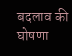बदलाव की घोषणा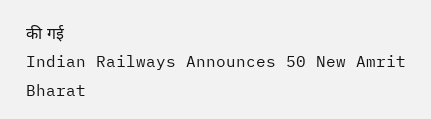की गई
Indian Railways Announces 50 New Amrit Bharat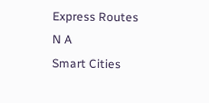Express Routes
N A
Smart Cities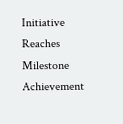Initiative Reaches Milestone Achievement